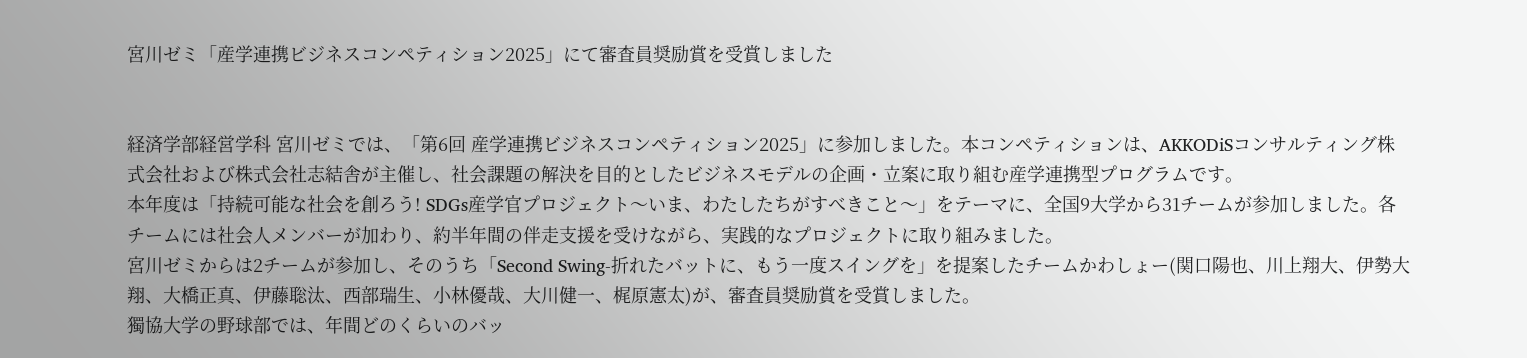宮川ゼミ「産学連携ビジネスコンペティション2025」にて審査員奨励賞を受賞しました


経済学部経営学科 宮川ゼミでは、「第6回 産学連携ビジネスコンペティション2025」に参加しました。本コンペティションは、AKKODiSコンサルティング株式会社および株式会社志結舎が主催し、社会課題の解決を目的としたビジネスモデルの企画・立案に取り組む産学連携型プログラムです。
本年度は「持続可能な社会を創ろう! SDGs産学官プロジェクト〜いま、わたしたちがすべきこと〜」をテーマに、全国9大学から31チームが参加しました。各チームには社会人メンバーが加わり、約半年間の伴走支援を受けながら、実践的なプロジェクトに取り組みました。
宮川ゼミからは2チームが参加し、そのうち「Second Swing-折れたバットに、もう一度スイングを」を提案したチームかわしょー(関口陽也、川上翔大、伊勢大翔、大橋正真、伊藤聡汰、西部瑞生、小林優哉、大川健一、梶原憲太)が、審査員奨励賞を受賞しました。
獨協大学の野球部では、年間どのくらいのバッ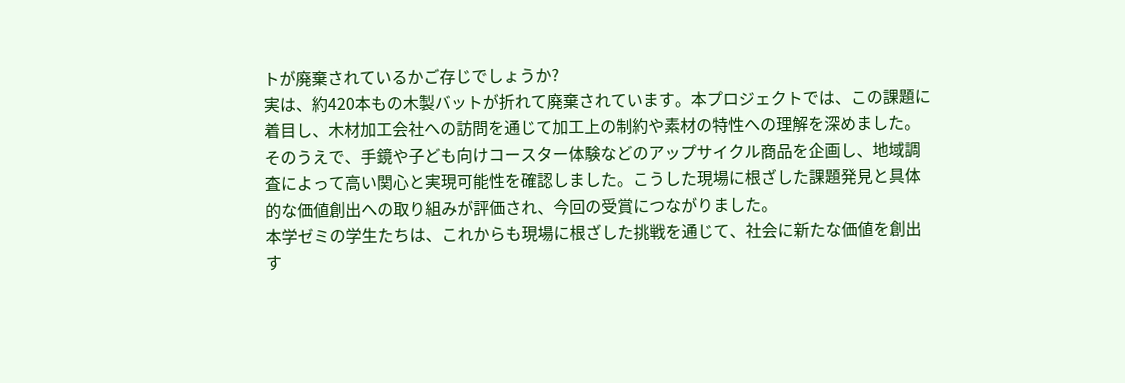トが廃棄されているかご存じでしょうか?
実は、約420本もの木製バットが折れて廃棄されています。本プロジェクトでは、この課題に着目し、木材加工会社への訪問を通じて加工上の制約や素材の特性への理解を深めました。そのうえで、手鏡や子ども向けコースター体験などのアップサイクル商品を企画し、地域調査によって高い関心と実現可能性を確認しました。こうした現場に根ざした課題発見と具体的な価値創出への取り組みが評価され、今回の受賞につながりました。
本学ゼミの学生たちは、これからも現場に根ざした挑戦を通じて、社会に新たな価値を創出す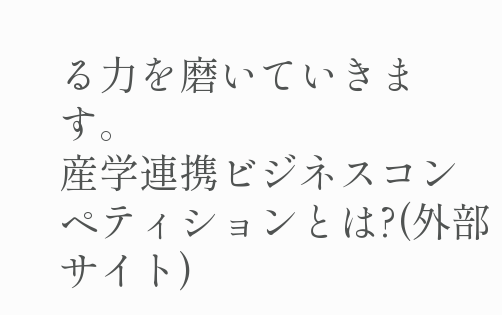る力を磨いていきます。
産学連携ビジネスコンペティションとは?(外部サイト)